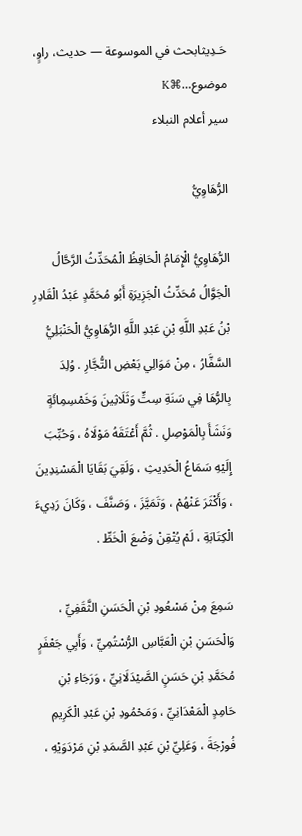حَـدِيثابحث في الموسوعة — حديث، راوٍ، موضوع…⌘K
سير أعلام النبلاء

الرُّهَاوِيُّ

الرُّهَاوِيُّ الْإِمَامُ الْحَافِظُ الْمُحَدِّثُ الرَّحَّالُ الْجَوَّالُ مُحَدِّثُ الْجَزِيرَةِ أَبُو مُحَمَّدٍ عَبْدُ الْقَادِرِ بْنُ عَبْدِ اللَّهِ بْنِ عَبْدِ اللَّهِ الرُّهَاوِيُّ الْحَنْبَلِيُّ السَّفَّارُ ، مِنْ مَوَالِي بَعْضِ التُّجَّارِ . وُلِدَ بِالرُّهَا فِي سَنَةِ سِتٍّ وَثَلَاثِينَ وَخَمْسِمِائَةٍ وَنَشَأَ بِالْمَوْصِلِ . ثُمَّ أَعْتَقَهُ مَوْلَاهُ ، وَحُبِّبَ إِلَيْهِ سَمَاعُ الْحَدِيثِ ، وَلَقِيَ بَقَايَا الْمَسْنِدِينَ ، وَأَكْثَرَ عَنْهُمْ ، وَتَمَيَّزَ ، وَصَنَّفَ ، وَكَانَ رَدِيءَ الْكِتَابَةِ ، لَمْ يُتْقِنْ وَضْعَ الْخَطِّ .

سَمِعَ مِنْ مَسْعُودِ بْنِ الْحَسَنِ الثَّقَفِيِّ ، وَالْحَسَنِ بْنِ الْعَبَّاسِ الرُّسْتُمِيِّ ، وَأَبِي جَعْفَرٍ مُحَمَّدِ بْنِ حَسَنٍ الصَّيْدَلَانِيِّ ، وَرَجَاءِ بْنِ حَامِدٍ الْمَعْدَانِيِّ ، وَمَحْمُودِ بْنِ عَبْدِ الْكَرِيمِ فُورْجَةَ ، وَعَلِيِّ بْنِ عَبْدِ الصَّمَدِ بْنِ مَرْدَوَيْهِ ،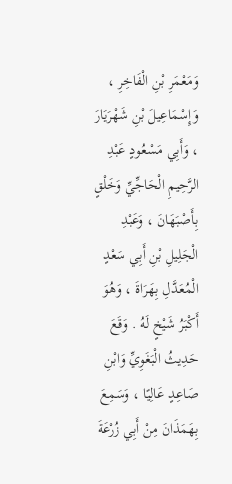وَمَعْمَرِ بْنِ الْفَاخِرِ ، وَإِسْمَاعِيلَ بْنِ شَهْرَيَارَ ، وَأَبِي مَسْعُودٍ عَبْدِ الرَّحِيمِ الْحَاجِّيِّ وَخَلْقٍ بِأَصْبَهَانَ ، وَعَبْدِ الْجَلِيلِ بْنِ أَبِي سَعْدٍ الْمُعَدَّلِ بِهَرَاةَ ، وَهُوَ أَكْبَرُ شَيْخٍ لَهُ . وَقَعَ حَدِيثُ الْبَغَوِيِّ وَابْنِ صَاعِدٍ عَالِيًا ، وَسَمِعَ بِهَمَذَانَ مِنْ أَبِي زُرْعَةَ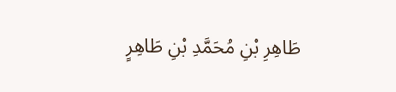طَاهِرِ بْنِ مُحَمَّدِ بْنِ طَاهِرٍ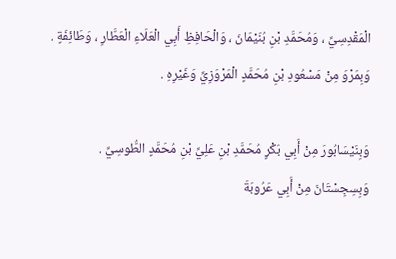الْمَقْدِسِيِّ ، وَمُحَمَّدِ بْنِ بُنَيْمَانَ ، وَالْحَافِظِ أَبِي الْعَلَاءِ الْعَطَّارِ ، وَطَائِفَةٍ . وَبِمَرْوَ مِنْ مَسْعُودِ بْنِ مُحَمَّدٍ الْمَرْوَزِيِّ وَغَيْرِهِ .

وَبِنَيْسَابُورَ مِنْ أَبِي بَكْرٍ مُحَمَّدِ بْنِ عَلِيِّ بْنِ مُحَمَّدٍ الطُّوسِيِّ . وَبِسِجِسْتَانَ مِنْ أَبِي عَرُوبَةَ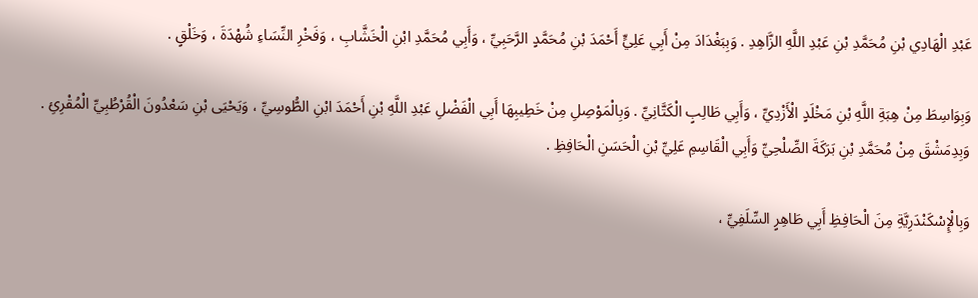عَبْدِ الْهَادِي بْنِ مُحَمَّدِ بْنِ عَبْدِ اللَّهِ الزَّاهِدِ . وَبِبَغْدَادَ مِنْ أَبِي عَلِيٍّ أَحْمَدَ بْنِ مُحَمَّدٍ الرَّحَبِيِّ ، وَأَبِي مُحَمَّدِ ابْنِ الْخَشَّابِ ، وَفَخْرِ النِّسَاءِ شُهْدَةَ ، وَخَلْقٍ .

وَبِوَاسِطَ مِنْ هِبَةِ اللَّهِ بْنِ مَخْلَدٍ الْأَزْدِيِّ ، وَأَبِي طَالِبٍ الْكَتَّانِيِّ . وَبِالْمَوْصِلِ مِنْ خَطِيبِهَا أَبِي الْفَضْلِ عَبْدِ اللَّهِ بْنِ أَحْمَدَ ابْنِ الطُّوسِيِّ ، وَيَحْيَى بْنِ سَعْدُونَ الْقُرْطُبِيِّ الْمُقْرِئِ . وَبِدِمَشْقَ مِنْ مُحَمَّدِ بْنِ بَرَكَةَ الصِّلْحِيِّ وَأَبِي الْقَاسِمِ عَلِيِّ بْنِ الْحَسَنِ الْحَافِظِ .

وَبِالْإِسْكَنْدَرِيَّةِ مِنَ الْحَافِظِ أَبِي طَاهِرٍ السِّلَفِيِّ ،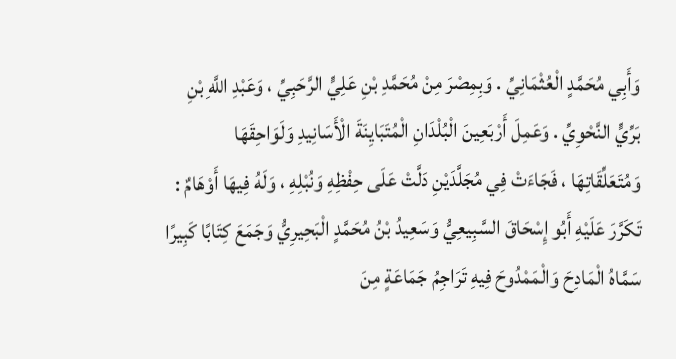وَأَبِي مُحَمَّدٍ الْعُثْمَانِيِّ . وَبِمِصْرَ مِنْ مُحَمَّدِ بْنِ عَلِيٍّ الرَّحَبِيِّ ، وَعَبْدِ اللَّهِ بْنِ بَرِّيٍّ النَّحْوِيِّ . وَعَمِلَ أَرْبَعِينَ الْبُلْدَانِ الْمُتَبَايِنَةَ الْأَسَانِيدِ وَلَوَاحِقَهَا وَمُتَعَلِّقَاتِهَا ، فَجَاءَتْ فِي مُجَلَّدَيْنِ دَلَّتْ عَلَى حِفْظِهِ وَنُبْلِهِ ، وَلَهُ فِيهَا أَوْهَامٌ : تَكَرَّرَ عَلَيْهِ أَبُو إِسْحَاقَ السَّبِيعِيُّ وَسَعِيدُ بْنُ مُحَمَّدٍ الْبَحِيرِيُّ وَجَمَعَ كِتَابًا كَبِيرًا سَمَّاهُ الْمَادِحَ وَالْمَمْدُوحَ فِيهِ تَرَاجِمُ جَمَاعَةٍ مِنَ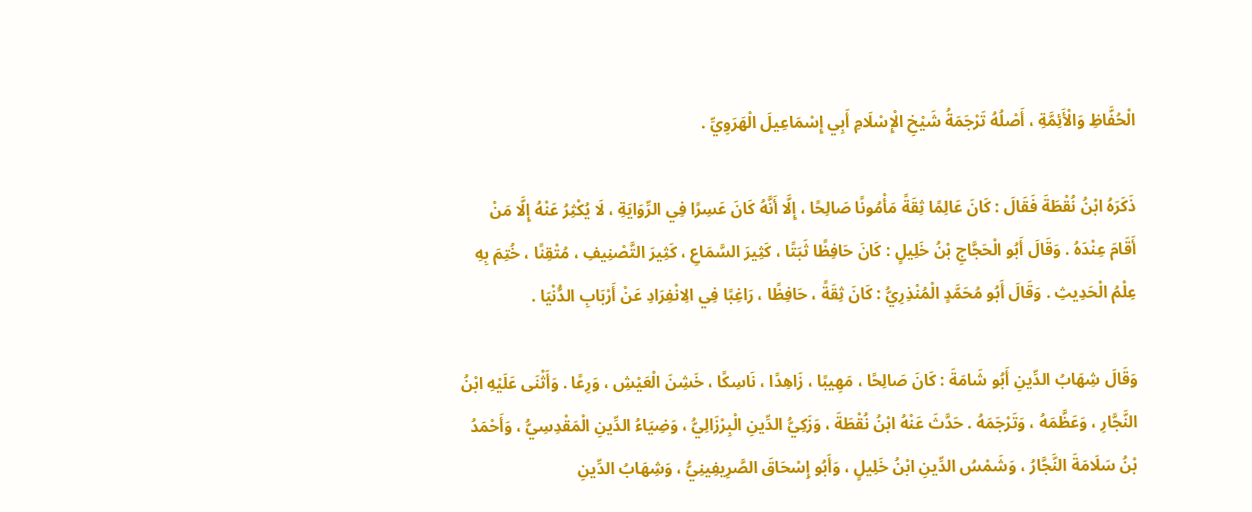الْحُفَّاظِ وَالْأَئِمَّةِ ، أَصْلُهُ تَرْجَمَةُ شَيْخِ الْإِسْلَامِ أَبِي إِسْمَاعِيلَ الْهَرَوِيِّ .

ذَكَرَهُ ابْنُ نُقْطَةَ فَقَالَ : كَانَ عَالِمًا ثِقَةً مَأْمُونًا صَالِحًا ، إِلَّا أَنَّهُ كَانَ عَسِرًا فِي الرِّوَايَةِ ، لَا يُكْثِرُ عَنْهُ إِلَّا مَنْ أَقَامَ عِنْدَهُ . وَقَالَ أَبُو الْحَجَّاجِ بْنُ خَلِيلٍ : كَانَ حَافِظًا ثَبَتًا ، كَثِيرَ السَّمَاعِ ، كَثِيرَ التَّصْنِيفِ ، مُتْقِنًا ، خُتِمَ بِهِ عِلْمُ الْحَدِيثِ . وَقَالَ أَبُو مُحَمَّدٍ الْمُنْذِرِيُّ : كَانَ ثِقَةً ، حَافِظًا ، رَاغِبًا فِي الِانْفِرَادِ عَنْ أَرْبَابِ الدُّنْيَا .

وَقَالَ شِهَابُ الدِّينِ أَبُو شَامَةَ : كَانَ صَالِحًا ، مَهِيبًا ، زَاهِدًا ، نَاسِكًا ، خَشِنَ الْعَيْشِ ، وَرِعًا . وَأَثْنَى عَلَيْهِ ابْنُ النَّجَّارِ ، وَعَظَّمَهُ ، وَتَرْجَمَهُ . حَدَّثَ عَنْهُ ابْنُ نُقْطَةَ ، وَزَكِيُّ الدِّينِ الْبِرْزَالِيُّ ، وَضِيَاءُ الدِّينِ الْمَقْدِسِيُّ ، وَأَحْمَدُ بْنُ سَلَامَةَ النَّجَّارُ ، وَشَمْسُ الدِّينِ ابْنُ خَلِيلٍ ، وَأَبُو إِسْحَاقَ الصَّرِيفِينِيُّ ، وَشِهَابُ الدِّينِ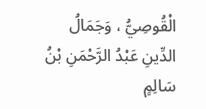الْقُوصِيُّ ، وَجَمَالُ الدِّينِ عَبْدُ الرَّحْمَنِ بْنُ سَالِمٍ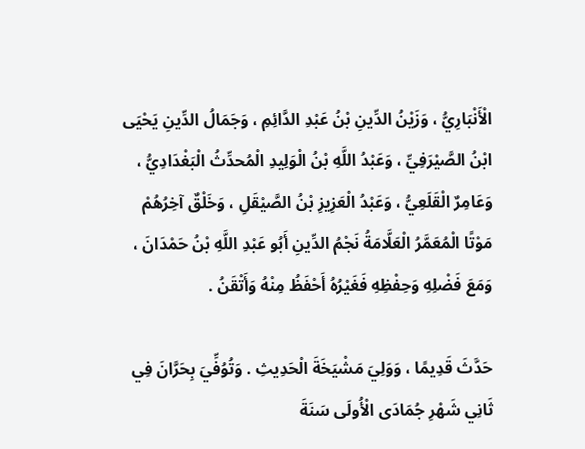الْأَنْبَارِيُّ ، وَزَيْنُ الدِّينِ بْنُ عَبْدِ الدَّائِمِ ، وَجَمَالُ الدِّينِ يَحْيَى ابْنُ الصَّيْرَفِيِّ ، وَعَبْدُ اللَّهِ بْنُ الْوَلِيدِ الْمُحدِّثُ الْبَغْدَادِيُّ ، وَعَامِرٌ الْقَلَعِيُّ ، وَعَبْدُ الْعَزِيزِ بْنُ الصَّيْقَلِ ، وَخَلْقٌ آخِرُهُمْ مَوْتًا الْمُعَمَّرُ الْعَلَّامَةُ نَجْمُ الدِّينِ أَبُو عَبْدِ اللَّهِ بْنُ حَمْدَانَ ، وَمَعَ فَضْلِهِ وَحِفْظِهِ فَغَيْرُهُ أَحْفَظُ مِنْهُ وَأَتْقَنُ .

حَدَّثَ قَدِيمًا ، وَوَلِيَ مَشْيَخَةَ الْحَدِيثِ . وَتُوُفِّيَ بِحَرَّانَ فِي ثَانِي شَهْرِ جُمَادَى الْأُولَى سَنَةَ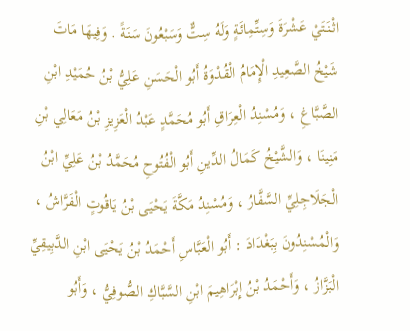اثْنَتَيْ عَشْرَةَ وَسِتِّمِائَةٍ وَلَهُ سِتٌّ وَسَبْعُونَ سَنَةً . وَفِيهَا مَاتَ شَيْخُ الصَّعِيدِ الْإِمَامُ الْقُدْوَةُ أَبُو الْحَسَنِ عَلِيُّ بْنُ حُمَيْدِ ابْنِ الصَّبَّاغِ ، وَمُسْنِدُ الْعِرَاقِ أَبُو مُحَمَّدٍ عَبْدُ الْعَزِيزِ بْنُ مَعَالِي بْنِ مَنِينَا ، وَالشَّيْخُ كَمَالُ الدِّينِ أَبُو الْفُتُوحِ مُحَمَّدُ بْنُ عَلِيِّ ابْنُ الْجَلَاجِلِيِّ السَّفَّارُ ، وَمُسْنِدُ مَكَّةَ يَحْيَى بْنُ يَاقُوتٍ الْفَرَّاشُ ، وَالْمُسْنِدُونَ بِبَغْدَادَ : أَبُو الْعَبَّاسِ أَحْمَدُ بْنُ يَحْيَى ابْنِ الدَّبِيقِيِّ الْبَزَّازُ ، وَأَحْمَدُ بْنُ إِبْرَاهِيمَ ابْنِ السَّبَّاكِ الصُّوفِيُّ ، وَأَبُو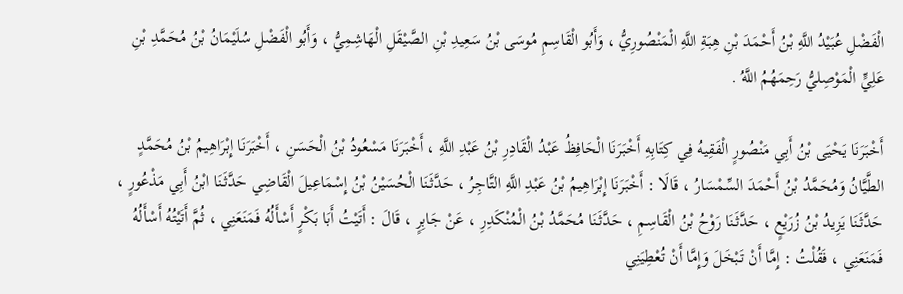الْفَضْلِ عُبَيْدُ اللَّهِ بْنُ أَحْمَدَ بْنِ هِبَةِ اللَّهِ الْمَنْصُورِيُّ ، وَأَبُو الْقَاسِمِ مُوسَى بْنُ سَعِيدِ بْنِ الصَّيْقَلِ الْهَاشِمِيُّ ، وَأَبُو الْفَضْلِ سُلَيْمَانُ بْنُ مُحَمَّدِ بْنِ عَلِيٍّ الْمَوْصِليُّ رَحِمَهُمُ اللَّهُ .

أَخْبَرَنَا يَحْيَى بْنُ أَبِي مَنْصُورٍ الْفَقِيهُ فِي كِتَابِهِ أَخْبَرَنَا الْحَافِظُ عَبْدُ الْقَادِرِ بْنُ عَبْدِ اللَّهِ ، أَخْبَرَنَا مَسْعُودُ بْنُ الْحَسَنِ ، أَخْبَرَنَا إِبْرَاهِيمُ بْنُ مُحَمَّدٍ الطَّيَّانُ وَمُحَمَّدُ بْنُ أَحْمَدَ السِّمْسَارُ ، قَالَا : أَخْبَرَنَا إِبْرَاهِيمُ بْنُ عَبْدِ اللَّهِ التَّاجِرُ ، حَدَّثَنَا الْحُسَيْنُ بْنُ إِسْمَاعِيلَ الْقَاضِي حَدَّثَنَا ابْنُ أَبِي مَذْعُورٍ ، حَدَّثَنَا يَزِيدُ بْنُ زُرَيْعٍ ، حَدَّثَنَا رَوْحُ بْنُ الْقَاسِمِ ، حَدَّثَنَا مُحَمَّدُ بْنُ الْمُنْكَدِرِ ، عَنْ جَابِرٍ ، قَالَ : أَتَيْتُ أَبَا بَكْرٍ أَسْأَلُهُ فَمَنَعَنِي ، ثُمَّ أَتَيْتُهُ أَسْأَلُهُ فَمَنَعَنِي ، فَقُلْتُ : إِمَّا أَنْ تَبْخَلَ وَإِمَّا أَنْ تُعْطِيَنِي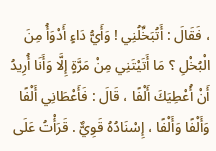، فَقَالَ : أَتُبَخِّلُنِي ! وَأَيُّ دَاءٍ أَدْوَأُ مِنَ الْبُخْلِ ؟ مَا أَتَيْتَنِي مِنْ مَرَّةٍ إِلَّا وَأَنَا أُرِيدُ أَنْ أُعْطِيَكَ أَلْفًا ، قَالَ : فَأَعْطَانِي أَلْفًا وَأَلْفًا وَأَلْفًا ، إِسْنَادُهُ قَوِيٌّ . قَرَأْتُ عَلَى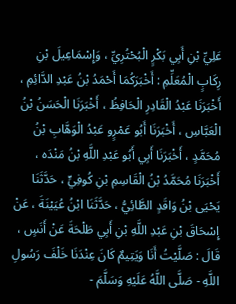عَلِيِّ بْنِ أَبِي بَكْرٍ الْبُحْتُرِيِّ ، وَإِسْمَاعِيلَ بْنِ رِكَابٍ الْمُعَلِّمِ : أَخْبَرَكُمَا أَحْمَدُ بْنُ عَبْدِ الدَّائِمِ ، أَخْبَرَنَا عَبْدُ الْقَادِرِ الْحَافِظُ ، أَخْبَرَنَا الْحَسَنُ بْنُ الْعَبَّاسِ ، أَخْبَرَنَا أَبُو عَمْرٍو عَبْدُ الْوَهَّابِ بْنُ مُحَمَّدٍ ، أَخْبَرَنَا أَبِي أَبُو عَبْدِ اللَّهِ بْنُ مَنْدَه ، أَخْبَرَنَا مُحَمَّدُ بْنُ الْقَاسِمِ بْنِ كُوفِيٍّ ، حَدَّثَنَا يَحْيَى بْنُ وَاقَدٍ الطَّائِيُّ ، حَدَّثَنَا ابْنُ عُيَيْنَةَ ، عَنْ إِسْحَاقَ بْنِ عَبْدِ اللَّهِ بْنِ أَبِي طَلْحَةَ عَنْ أَنَسٍ ، قَالَ : صَلَّيْتُ أَنَا وَيَتِيمٌ كَانَ عِنْدَنَا خَلْفَ رَسُولِ اللَّهِ - صَلَّى اللَّهُ عَلَيْهِ وَسَلَّمَ -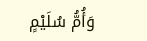وَأُمُّ سُلَيْمٍ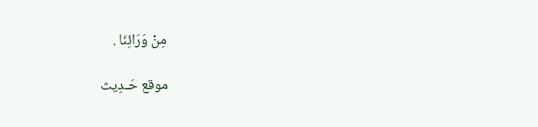مِنْ وَرَائِنَا .

موقع حَـدِيث